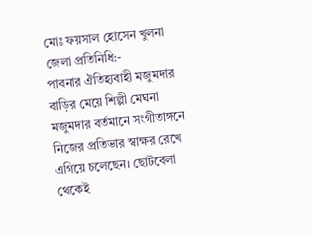মোঃ ফয়সাল হোসেন খুলনা জেলা প্রতিনিধি:-
পাবনার ঐতিহ্যবাহী মজুমদার বাড়ির মেয়ে শিল্পী মেঘনা মজুমদার বর্তমানে সংগীতাঙ্গনে নিজের প্রতিভার স্বাক্ষর রেখে এগিয়ে চলেছেন। ছোটবেলা থেকেই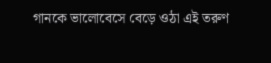গানকে ভালোবেসে বেড়ে ওঠা এই তরুণ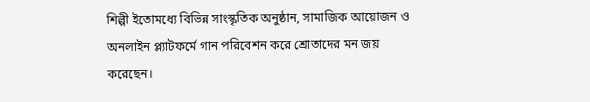শিল্পী ইতোমধ্যে বিভিন্ন সাংস্কৃতিক অনুষ্ঠান, সামাজিক আয়োজন ও অনলাইন প্ল্যাটফর্মে গান পরিবেশন করে শ্রোতাদের মন জয় করেছেন।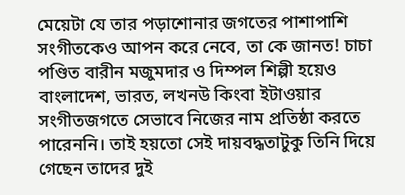মেয়েটা যে তার পড়াশোনার জগতের পাশাপাশি সংগীতকেও আপন করে নেবে, তা কে জানত! চাচা পণ্ডিত বারীন মজুমদার ও দিম্পল শিল্পী হয়েও বাংলাদেশ, ভারত, লখনউ কিংবা ইটাওয়ার সংগীতজগতে সেভাবে নিজের নাম প্রতিষ্ঠা করতে পারেননি। তাই হয়তো সেই দায়বদ্ধতাটুকু তিনি দিয়ে গেছেন তাদের দুই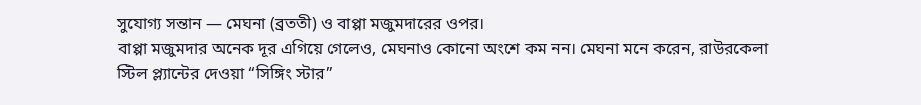সুযোগ্য সন্তান — মেঘনা (ব্রততী) ও বাপ্পা মজুমদারের ওপর।
বাপ্পা মজুমদার অনেক দূর এগিয়ে গেলেও, মেঘনাও কোনো অংশে কম নন। মেঘনা মনে করেন, রাউরকেলা স্টিল প্ল্যান্টের দেওয়া “সিঙ্গিং স্টার”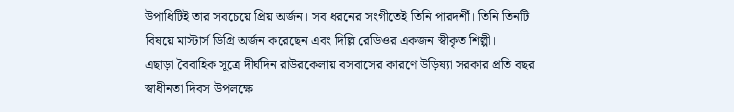উপাধিটিই তার সবচেয়ে প্রিয় অর্জন। সব ধরনের সংগীতেই তিনি পারদর্শী। তিনি তিনটি বিষয়ে মাস্টার্স ডিগ্রি অর্জন করেছেন এবং দিল্লি রেডিওর একজন স্বীকৃত শিল্পী।
এছাড়া বৈবাহিক সূত্রে দীর্ঘদিন রাউরকেলায় বসবাসের কারণে উড়িষ্যা সরকার প্রতি বছর স্বাধীনতা দিবস উপলক্ষে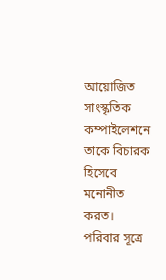আয়োজিত সাংস্কৃতিক কম্পাইলেশনে তাকে বিচারক হিসেবে মনোনীত করত।
পরিবার সূত্রে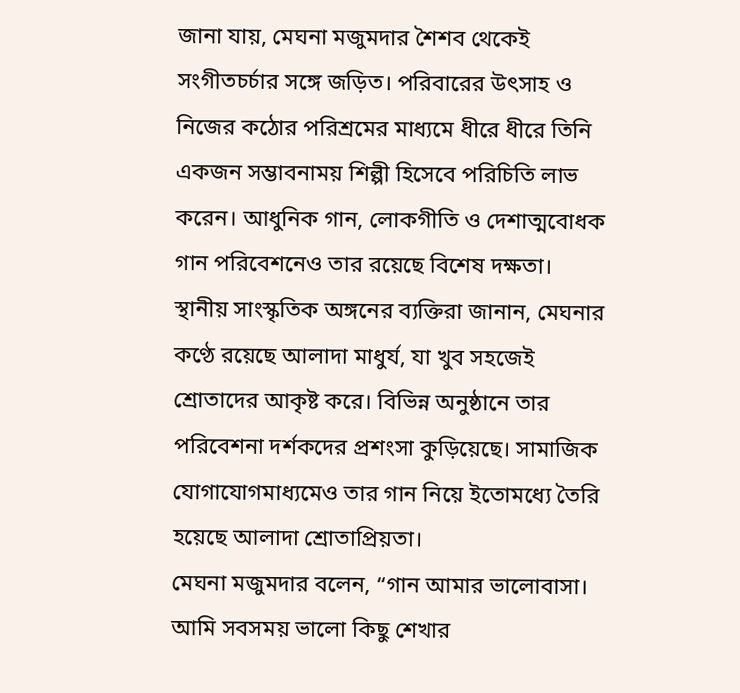জানা যায়, মেঘনা মজুমদার শৈশব থেকেই সংগীতচর্চার সঙ্গে জড়িত। পরিবারের উৎসাহ ও নিজের কঠোর পরিশ্রমের মাধ্যমে ধীরে ধীরে তিনি একজন সম্ভাবনাময় শিল্পী হিসেবে পরিচিতি লাভ করেন। আধুনিক গান, লোকগীতি ও দেশাত্মবোধক গান পরিবেশনেও তার রয়েছে বিশেষ দক্ষতা।
স্থানীয় সাংস্কৃতিক অঙ্গনের ব্যক্তিরা জানান, মেঘনার কণ্ঠে রয়েছে আলাদা মাধুর্য, যা খুব সহজেই শ্রোতাদের আকৃষ্ট করে। বিভিন্ন অনুষ্ঠানে তার পরিবেশনা দর্শকদের প্রশংসা কুড়িয়েছে। সামাজিক যোগাযোগমাধ্যমেও তার গান নিয়ে ইতোমধ্যে তৈরি হয়েছে আলাদা শ্রোতাপ্রিয়তা।
মেঘনা মজুমদার বলেন, “গান আমার ভালোবাসা। আমি সবসময় ভালো কিছু শেখার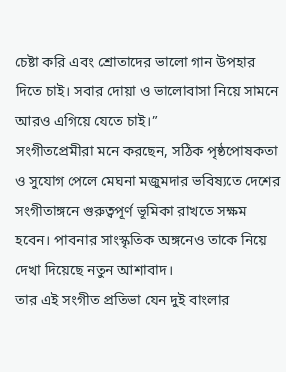চেষ্টা করি এবং শ্রোতাদের ভালো গান উপহার দিতে চাই। সবার দোয়া ও ভালোবাসা নিয়ে সামনে আরও এগিয়ে যেতে চাই।”
সংগীতপ্রেমীরা মনে করছেন, সঠিক পৃষ্ঠপোষকতা ও সুযোগ পেলে মেঘনা মজুমদার ভবিষ্যতে দেশের সংগীতাঙ্গনে গুরুত্বপূর্ণ ভূমিকা রাখতে সক্ষম হবেন। পাবনার সাংস্কৃতিক অঙ্গনেও তাকে নিয়ে দেখা দিয়েছে নতুন আশাবাদ।
তার এই সংগীত প্রতিভা যেন দুই বাংলার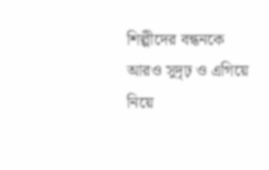শিল্পীদের বন্ধনকে আরও সুদৃঢ় ও এগিয়ে নিয়ে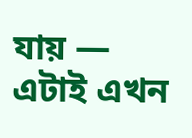যায় — এটাই এখন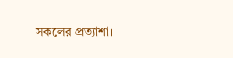সকলের প্রত্যাশা।